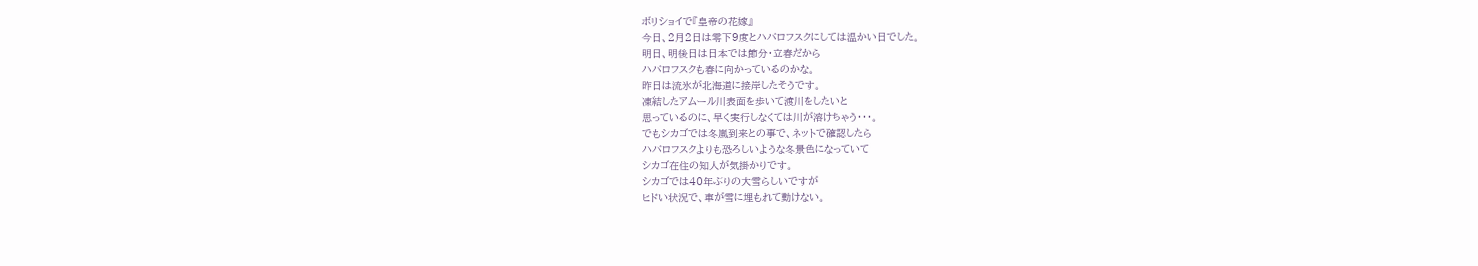ボリショイで『皇帝の花嫁』
今日、2月2日は零下9度とハバロフスクにしては温かい日でした。
明日、明後日は日本では節分・立春だから
ハバロフスクも春に向かっているのかな。
昨日は流氷が北海道に接岸したそうです。
凍結したアムール川表面を歩いて渡川をしたいと
思っているのに、早く実行しなくては川が溶けちゃう・・・。
でもシカゴでは冬嵐到来との事で、ネットで確認したら
ハバロフスクよりも恐ろしいような冬景色になっていて
シカゴ在住の知人が気掛かりです。
シカゴでは40年ぶりの大雪らしいですが
ヒドい状況で、車が雪に埋もれて動けない。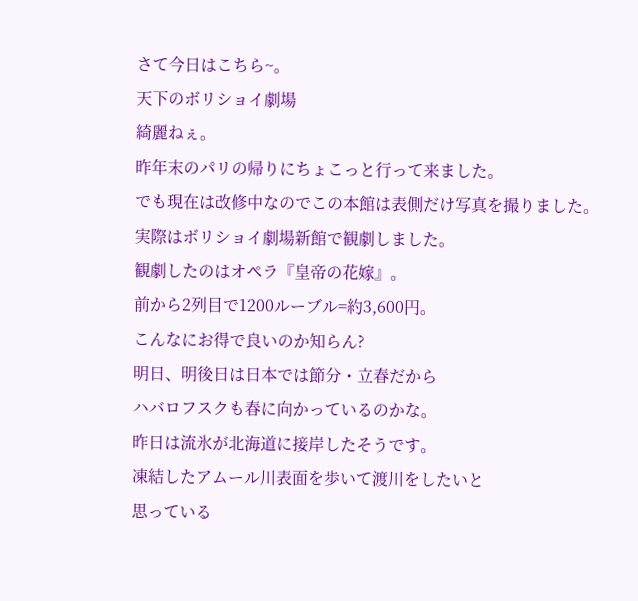さて今日はこちら~。
天下のボリショイ劇場
綺麗ねぇ。
昨年末のパリの帰りにちょこっと行って来ました。
でも現在は改修中なのでこの本館は表側だけ写真を撮りました。
実際はボリショイ劇場新館で観劇しました。
観劇したのはオペラ『皇帝の花嫁』。
前から2列目で1200ルーブル=約3,600円。
こんなにお得で良いのか知らん?
明日、明後日は日本では節分・立春だから
ハバロフスクも春に向かっているのかな。
昨日は流氷が北海道に接岸したそうです。
凍結したアムール川表面を歩いて渡川をしたいと
思っている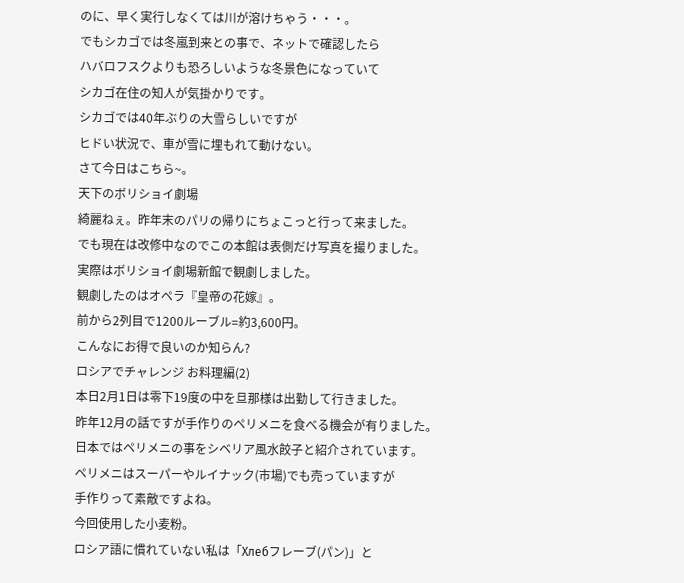のに、早く実行しなくては川が溶けちゃう・・・。
でもシカゴでは冬嵐到来との事で、ネットで確認したら
ハバロフスクよりも恐ろしいような冬景色になっていて
シカゴ在住の知人が気掛かりです。
シカゴでは40年ぶりの大雪らしいですが
ヒドい状況で、車が雪に埋もれて動けない。
さて今日はこちら~。
天下のボリショイ劇場
綺麗ねぇ。昨年末のパリの帰りにちょこっと行って来ました。
でも現在は改修中なのでこの本館は表側だけ写真を撮りました。
実際はボリショイ劇場新館で観劇しました。
観劇したのはオペラ『皇帝の花嫁』。
前から2列目で1200ルーブル=約3,600円。
こんなにお得で良いのか知らん?
ロシアでチャレンジ お料理編(2)
本日2月1日は零下19度の中を旦那様は出勤して行きました。
昨年12月の話ですが手作りのペリメニを食べる機会が有りました。
日本ではペリメニの事をシベリア風水餃子と紹介されています。
ペリメニはスーパーやルイナック(市場)でも売っていますが
手作りって素敵ですよね。
今回使用した小麦粉。
ロシア語に慣れていない私は「Хлебフレーブ(パン)」と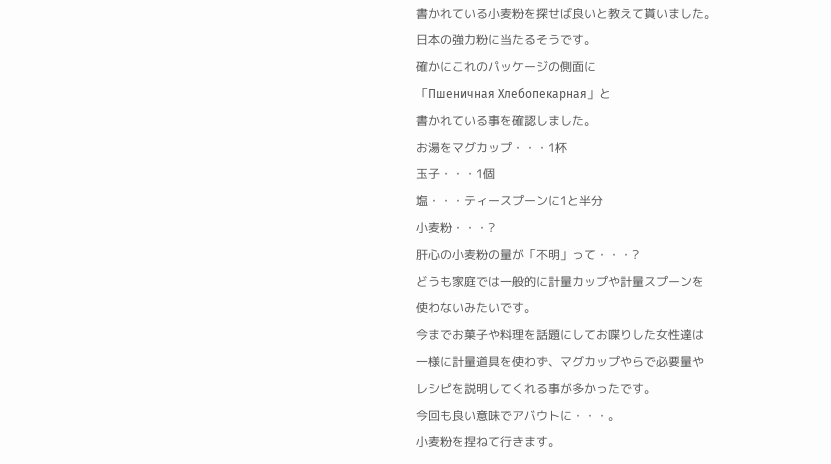書かれている小麦粉を探せば良いと教えて貰いました。
日本の強力粉に当たるそうです。
確かにこれのパッケージの側面に
「Пшеничная Хлебопекарная」と
書かれている事を確認しました。
お湯をマグカップ・・・1杯
玉子・・・1個
塩・・・ティースプーンに1と半分
小麦粉・・・?
肝心の小麦粉の量が「不明」って・・・?
どうも家庭では一般的に計量カップや計量スプーンを
使わないみたいです。
今までお菓子や料理を話題にしてお喋りした女性達は
一様に計量道具を使わず、マグカップやらで必要量や
レシピを説明してくれる事が多かったです。
今回も良い意味でアバウトに・・・。
小麦粉を捏ねて行きます。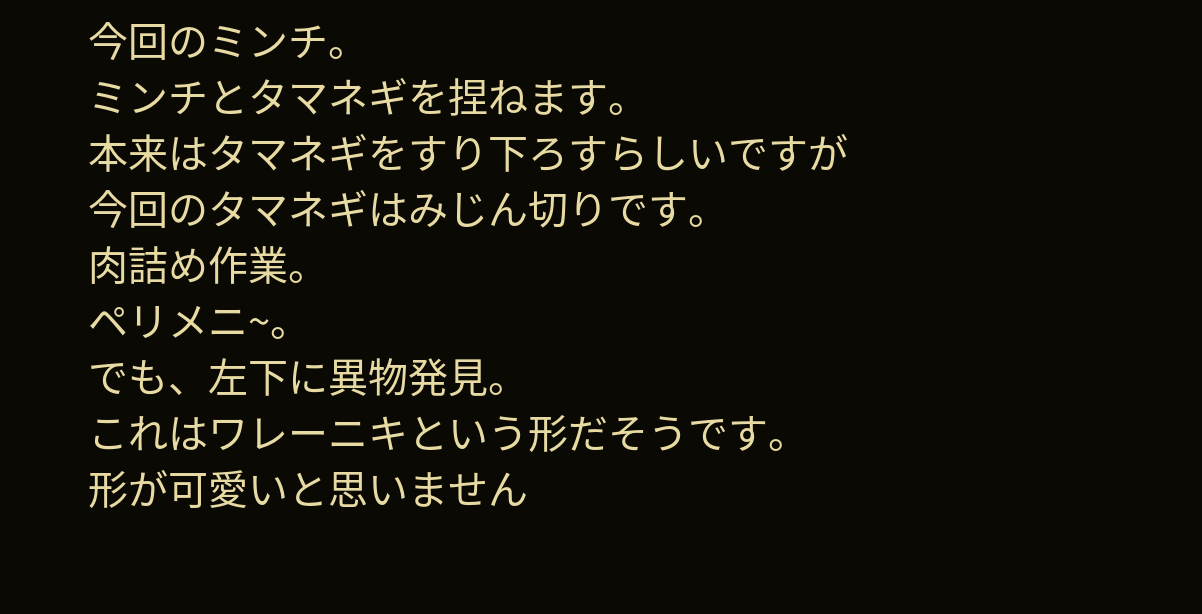今回のミンチ。
ミンチとタマネギを捏ねます。
本来はタマネギをすり下ろすらしいですが
今回のタマネギはみじん切りです。
肉詰め作業。
ペリメニ~。
でも、左下に異物発見。
これはワレーニキという形だそうです。
形が可愛いと思いません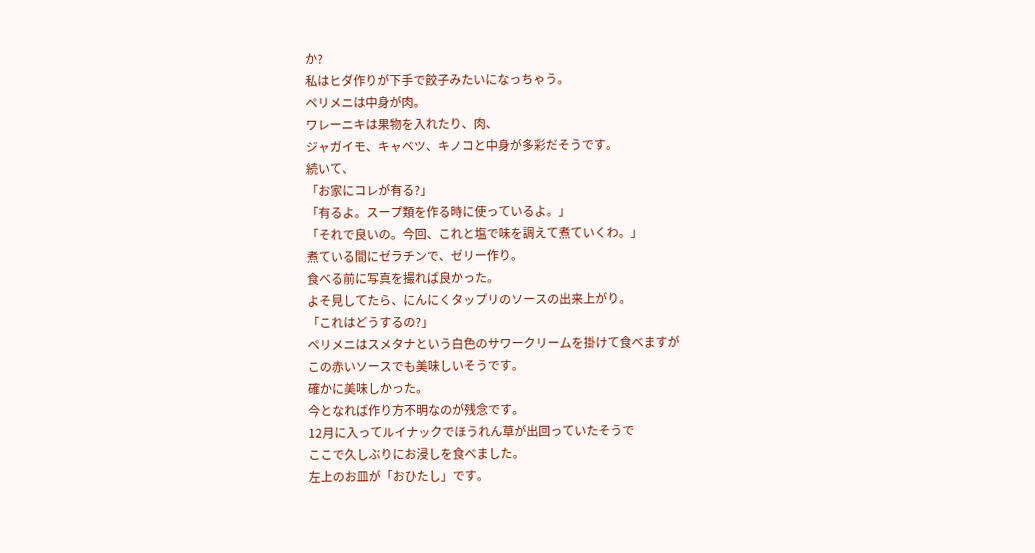か?
私はヒダ作りが下手で餃子みたいになっちゃう。
ペリメニは中身が肉。
ワレーニキは果物を入れたり、肉、
ジャガイモ、キャベツ、キノコと中身が多彩だそうです。
続いて、
「お家にコレが有る?」
「有るよ。スープ類を作る時に使っているよ。」
「それで良いの。今回、これと塩で味を調えて煮ていくわ。」
煮ている間にゼラチンで、ゼリー作り。
食べる前に写真を撮れば良かった。
よそ見してたら、にんにくタップリのソースの出来上がり。
「これはどうするの?」
ペリメニはスメタナという白色のサワークリームを掛けて食べますが
この赤いソースでも美味しいそうです。
確かに美味しかった。
今となれば作り方不明なのが残念です。
12月に入ってルイナックでほうれん草が出回っていたそうで
ここで久しぶりにお浸しを食べました。
左上のお皿が「おひたし」です。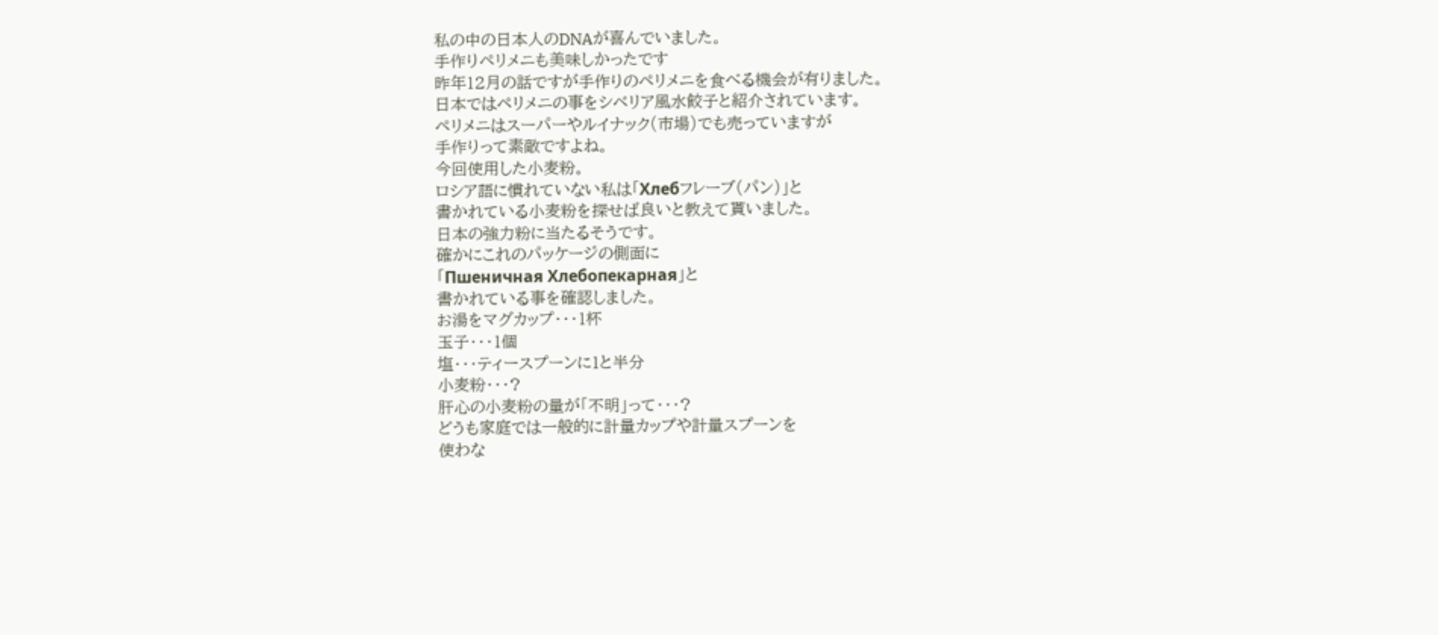私の中の日本人のDNAが喜んでいました。
手作りペリメニも美味しかったです
昨年12月の話ですが手作りのペリメニを食べる機会が有りました。
日本ではペリメニの事をシベリア風水餃子と紹介されています。
ペリメニはスーパーやルイナック(市場)でも売っていますが
手作りって素敵ですよね。
今回使用した小麦粉。
ロシア語に慣れていない私は「Хлебフレーブ(パン)」と
書かれている小麦粉を探せば良いと教えて貰いました。
日本の強力粉に当たるそうです。
確かにこれのパッケージの側面に
「Пшеничная Хлебопекарная」と
書かれている事を確認しました。
お湯をマグカップ・・・1杯
玉子・・・1個
塩・・・ティースプーンに1と半分
小麦粉・・・?
肝心の小麦粉の量が「不明」って・・・?
どうも家庭では一般的に計量カップや計量スプーンを
使わな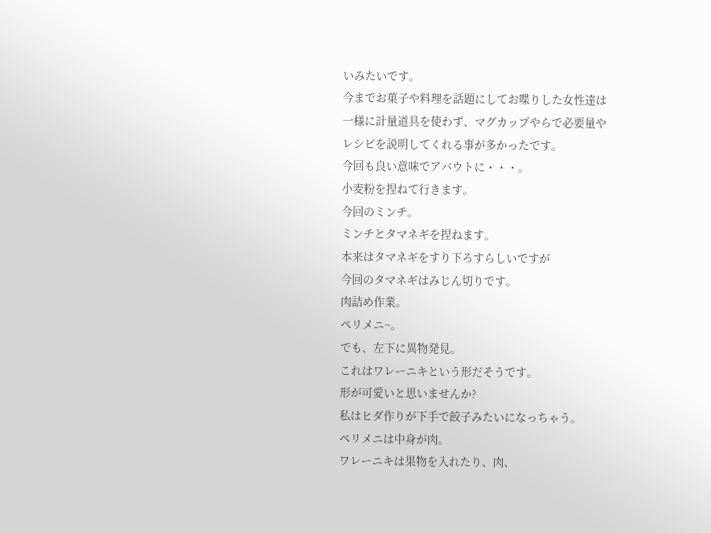いみたいです。
今までお菓子や料理を話題にしてお喋りした女性達は
一様に計量道具を使わず、マグカップやらで必要量や
レシピを説明してくれる事が多かったです。
今回も良い意味でアバウトに・・・。
小麦粉を捏ねて行きます。
今回のミンチ。
ミンチとタマネギを捏ねます。
本来はタマネギをすり下ろすらしいですが
今回のタマネギはみじん切りです。
肉詰め作業。
ペリメニ~。
でも、左下に異物発見。
これはワレーニキという形だそうです。
形が可愛いと思いませんか?
私はヒダ作りが下手で餃子みたいになっちゃう。
ペリメニは中身が肉。
ワレーニキは果物を入れたり、肉、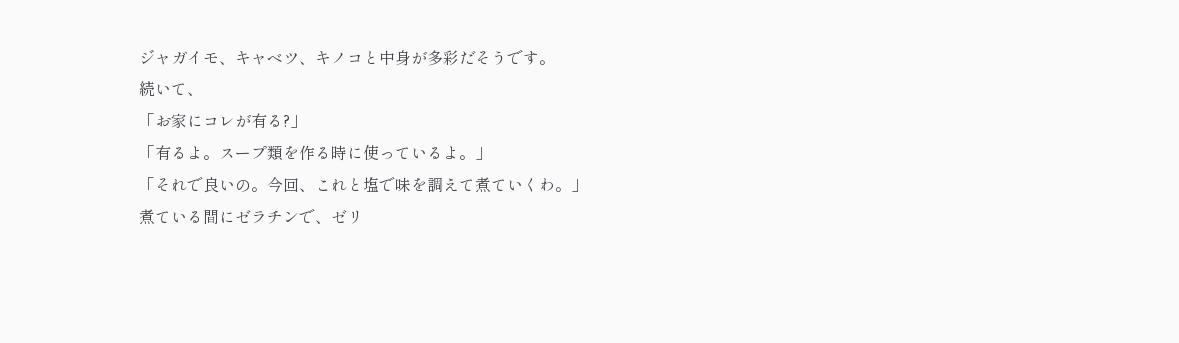ジャガイモ、キャベツ、キノコと中身が多彩だそうです。
続いて、
「お家にコレが有る?」
「有るよ。スープ類を作る時に使っているよ。」
「それで良いの。今回、これと塩で味を調えて煮ていくわ。」
煮ている間にゼラチンで、ゼリ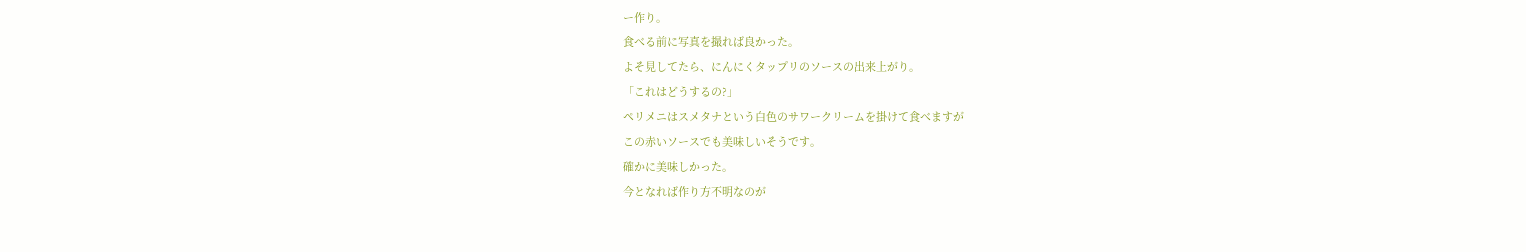ー作り。
食べる前に写真を撮れば良かった。
よそ見してたら、にんにくタップリのソースの出来上がり。
「これはどうするの?」
ペリメニはスメタナという白色のサワークリームを掛けて食べますが
この赤いソースでも美味しいそうです。
確かに美味しかった。
今となれば作り方不明なのが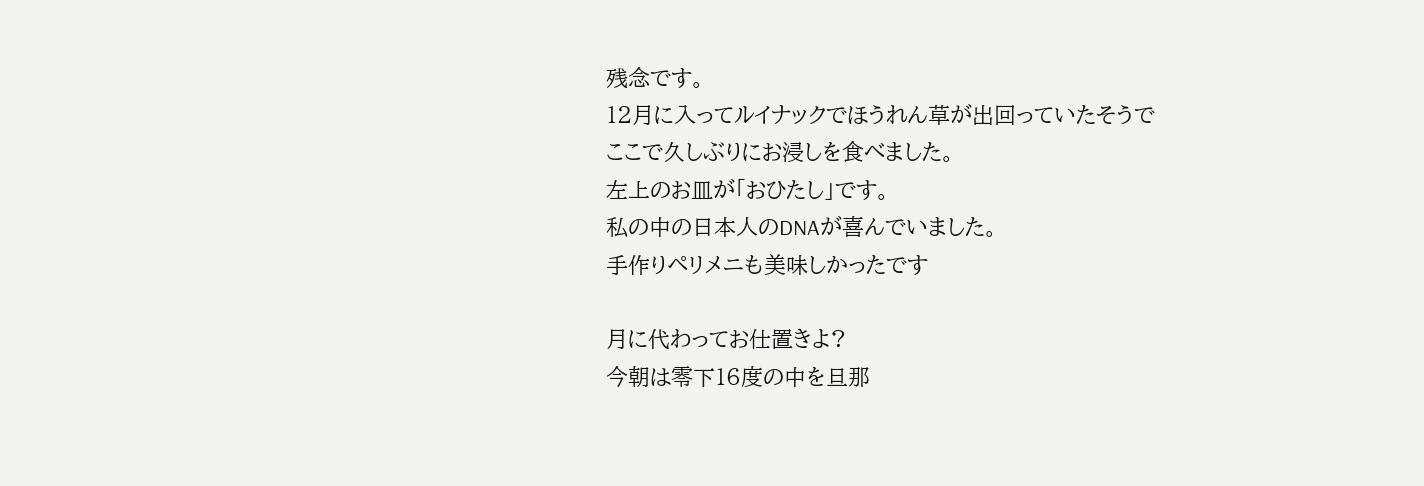残念です。
12月に入ってルイナックでほうれん草が出回っていたそうで
ここで久しぶりにお浸しを食べました。
左上のお皿が「おひたし」です。
私の中の日本人のDNAが喜んでいました。
手作りペリメニも美味しかったです

月に代わってお仕置きよ?
今朝は零下16度の中を旦那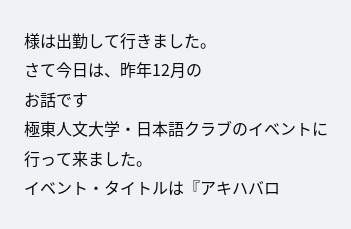様は出勤して行きました。
さて今日は、昨年12月の
お話です
極東人文大学・日本語クラブのイベントに行って来ました。
イベント・タイトルは『アキハバロ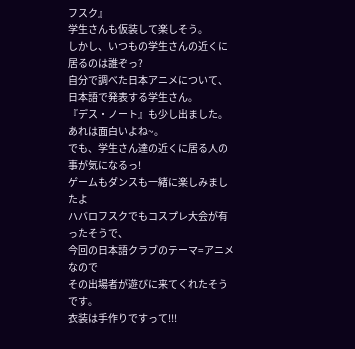フスク』
学生さんも仮装して楽しそう。
しかし、いつもの学生さんの近くに居るのは誰ぞっ?
自分で調べた日本アニメについて、日本語で発表する学生さん。
『デス・ノート』も少し出ました。
あれは面白いよね~。
でも、学生さん達の近くに居る人の事が気になるっ!
ゲームもダンスも一緒に楽しみましたよ
ハバロフスクでもコスプレ大会が有ったそうで、
今回の日本語クラブのテーマ=アニメなので
その出場者が遊びに来てくれたそうです。
衣装は手作りですって!!!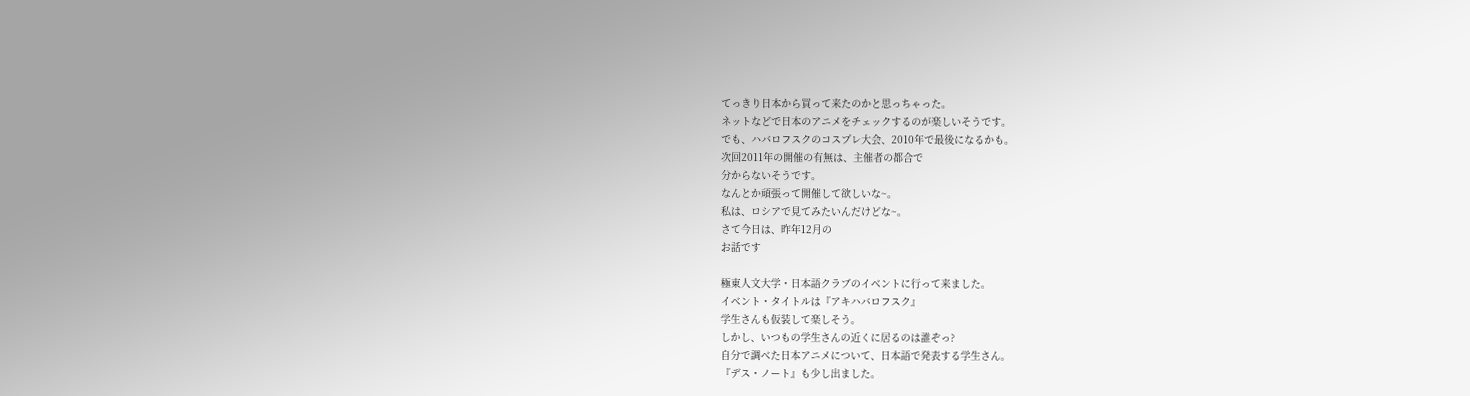てっきり日本から買って来たのかと思っちゃった。
ネットなどで日本のアニメをチェックするのが楽しいそうです。
でも、ハバロフスクのコスプレ大会、2010年で最後になるかも。
次回2011年の開催の有無は、主催者の都合で
分からないそうです。
なんとか頑張って開催して欲しいな~。
私は、ロシアで見てみたいんだけどな~。
さて今日は、昨年12月の
お話です

極東人文大学・日本語クラブのイベントに行って来ました。
イベント・タイトルは『アキハバロフスク』
学生さんも仮装して楽しそう。
しかし、いつもの学生さんの近くに居るのは誰ぞっ?
自分で調べた日本アニメについて、日本語で発表する学生さん。
『デス・ノート』も少し出ました。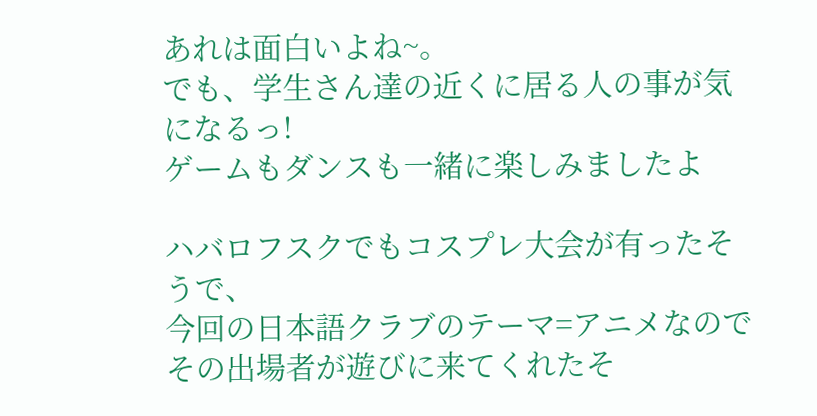あれは面白いよね~。
でも、学生さん達の近くに居る人の事が気になるっ!
ゲームもダンスも一緒に楽しみましたよ

ハバロフスクでもコスプレ大会が有ったそうで、
今回の日本語クラブのテーマ=アニメなので
その出場者が遊びに来てくれたそ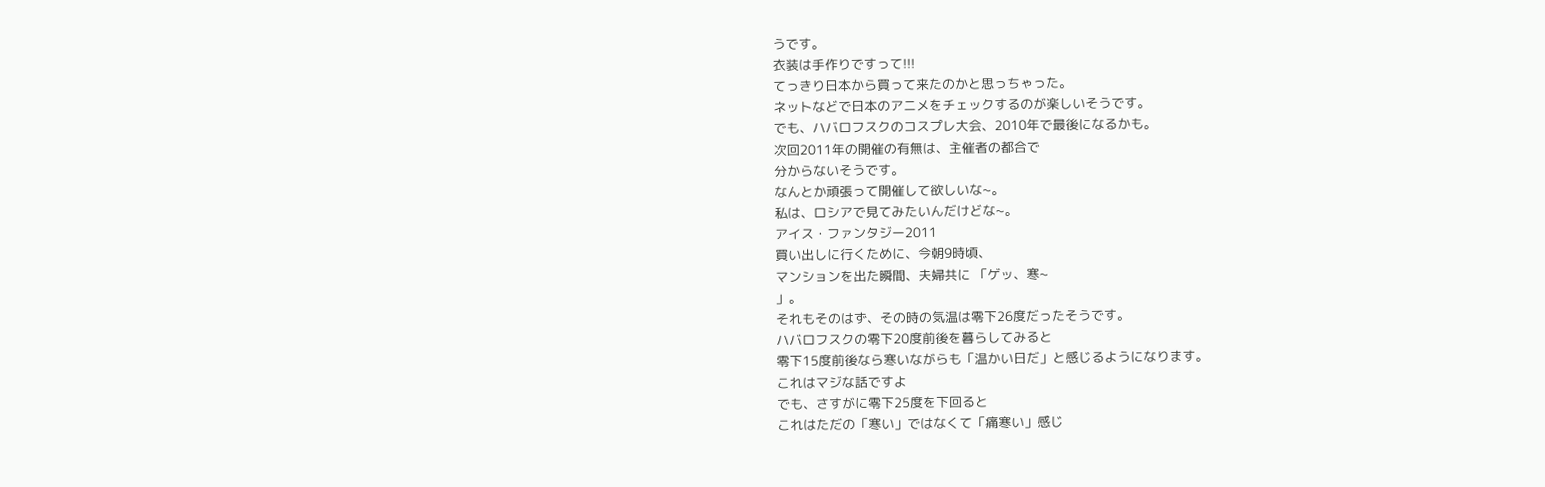うです。
衣装は手作りですって!!!
てっきり日本から買って来たのかと思っちゃった。
ネットなどで日本のアニメをチェックするのが楽しいそうです。
でも、ハバロフスクのコスプレ大会、2010年で最後になるかも。
次回2011年の開催の有無は、主催者の都合で
分からないそうです。
なんとか頑張って開催して欲しいな~。
私は、ロシアで見てみたいんだけどな~。
アイス・ファンタジー2011
買い出しに行くために、今朝9時頃、
マンションを出た瞬間、夫婦共に 「ゲッ、寒~
」。
それもそのはず、その時の気温は零下26度だったそうです。
ハバロフスクの零下20度前後を暮らしてみると
零下15度前後なら寒いながらも「温かい日だ」と感じるようになります。
これはマジな話ですよ
でも、さすがに零下25度を下回ると
これはただの「寒い」ではなくて「痛寒い」感じ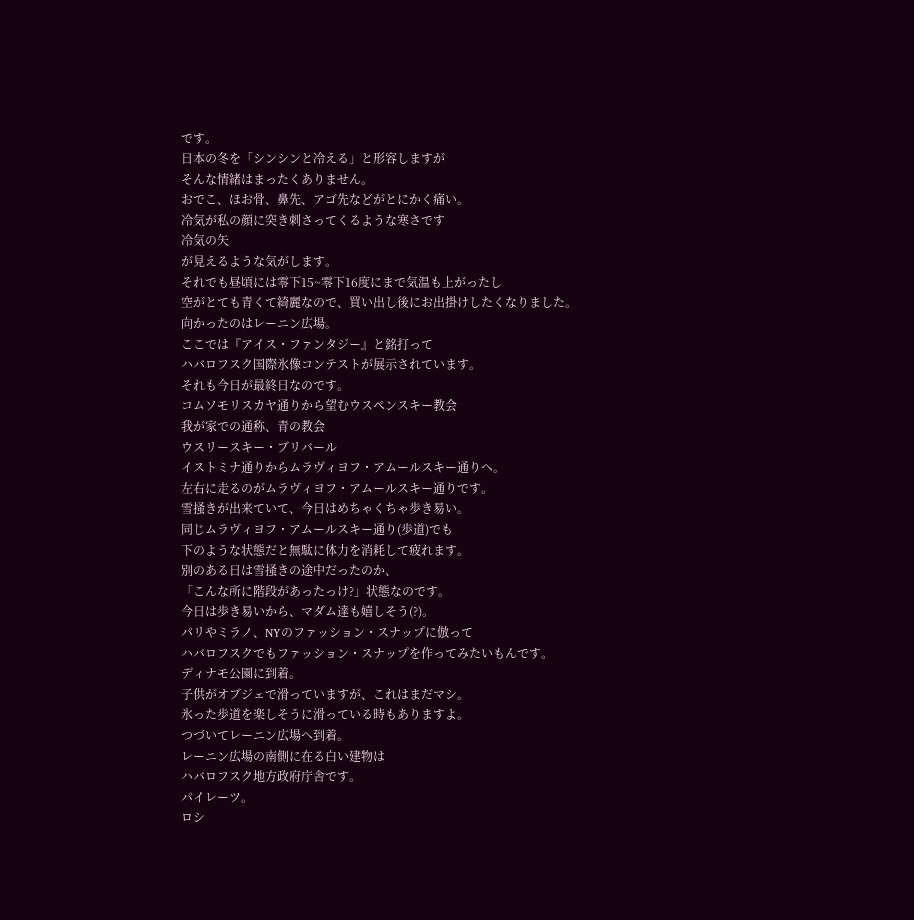です。
日本の冬を「シンシンと冷える」と形容しますが
そんな情緒はまったくありません。
おでこ、ほお骨、鼻先、アゴ先などがとにかく痛い。
冷気が私の顔に突き刺さってくるような寒さです
冷気の矢
が見えるような気がします。
それでも昼頃には零下15~零下16度にまで気温も上がったし
空がとても青くて綺麗なので、買い出し後にお出掛けしたくなりました。
向かったのはレーニン広場。
ここでは『アイス・ファンタジー』と銘打って
ハバロフスク国際氷像コンテストが展示されています。
それも今日が最終日なのです。
コムソモリスカヤ通りから望むウスペンスキー教会
我が家での通称、青の教会
ウスリースキー・ブリバール
イストミナ通りからムラヴィヨフ・アムールスキー通りへ。
左右に走るのがムラヴィヨフ・アムールスキー通りです。
雪掻きが出来ていて、今日はめちゃくちゃ歩き易い。
同じムラヴィヨフ・アムールスキー通り(歩道)でも
下のような状態だと無駄に体力を消耗して疲れます。
別のある日は雪掻きの途中だったのか、
「こんな所に階段があったっけ?」状態なのです。
今日は歩き易いから、マダム達も嬉しそう(?)。
パリやミラノ、NYのファッション・スナップに倣って
ハバロフスクでもファッション・スナップを作ってみたいもんです。
ディナモ公園に到着。
子供がオブジェで滑っていますが、これはまだマシ。
氷った歩道を楽しそうに滑っている時もありますよ。
つづいてレーニン広場へ到着。
レーニン広場の南側に在る白い建物は
ハバロフスク地方政府庁舎です。
パイレーツ。
ロシ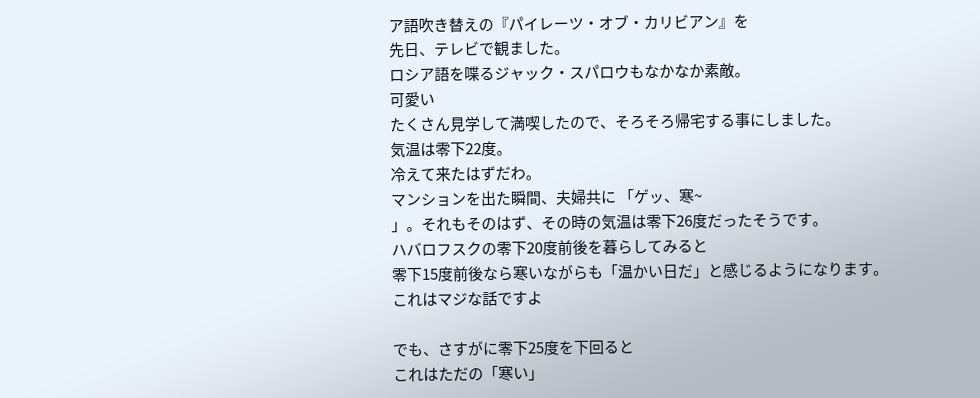ア語吹き替えの『パイレーツ・オブ・カリビアン』を
先日、テレビで観ました。
ロシア語を喋るジャック・スパロウもなかなか素敵。
可愛い
たくさん見学して満喫したので、そろそろ帰宅する事にしました。
気温は零下22度。
冷えて来たはずだわ。
マンションを出た瞬間、夫婦共に 「ゲッ、寒~
」。それもそのはず、その時の気温は零下26度だったそうです。
ハバロフスクの零下20度前後を暮らしてみると
零下15度前後なら寒いながらも「温かい日だ」と感じるようになります。
これはマジな話ですよ

でも、さすがに零下25度を下回ると
これはただの「寒い」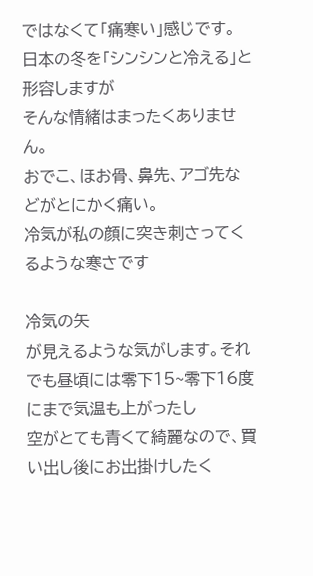ではなくて「痛寒い」感じです。
日本の冬を「シンシンと冷える」と形容しますが
そんな情緒はまったくありません。
おでこ、ほお骨、鼻先、アゴ先などがとにかく痛い。
冷気が私の顔に突き刺さってくるような寒さです

冷気の矢
が見えるような気がします。それでも昼頃には零下15~零下16度にまで気温も上がったし
空がとても青くて綺麗なので、買い出し後にお出掛けしたく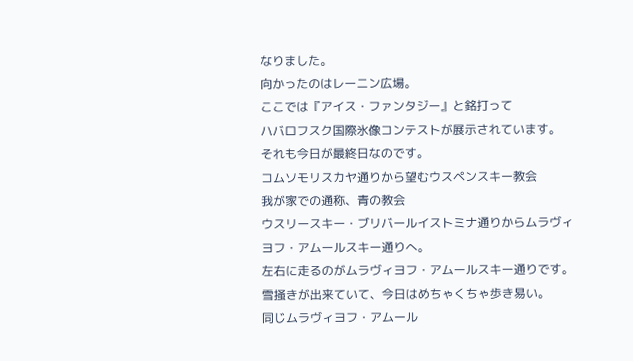なりました。
向かったのはレーニン広場。
ここでは『アイス・ファンタジー』と銘打って
ハバロフスク国際氷像コンテストが展示されています。
それも今日が最終日なのです。
コムソモリスカヤ通りから望むウスペンスキー教会
我が家での通称、青の教会
ウスリースキー・ブリバールイストミナ通りからムラヴィヨフ・アムールスキー通りへ。
左右に走るのがムラヴィヨフ・アムールスキー通りです。
雪掻きが出来ていて、今日はめちゃくちゃ歩き易い。
同じムラヴィヨフ・アムール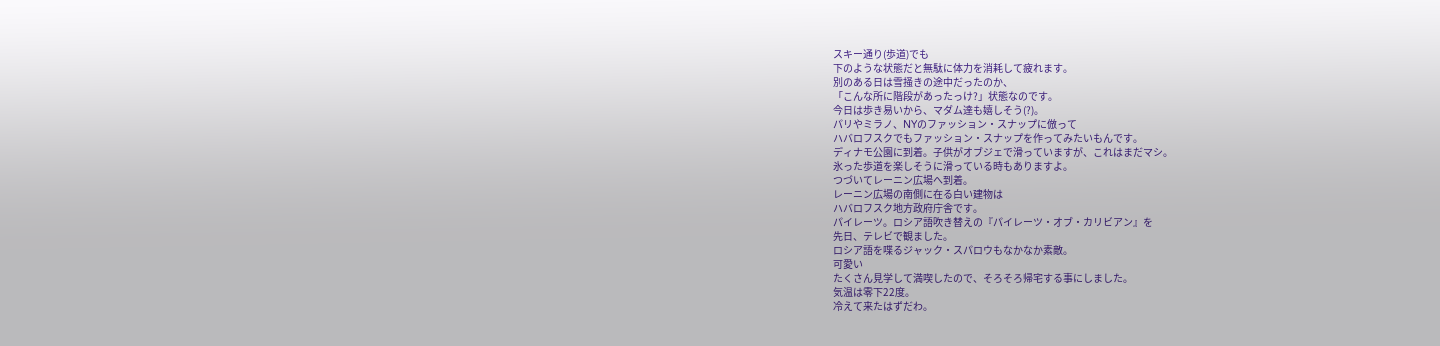スキー通り(歩道)でも
下のような状態だと無駄に体力を消耗して疲れます。
別のある日は雪掻きの途中だったのか、
「こんな所に階段があったっけ?」状態なのです。
今日は歩き易いから、マダム達も嬉しそう(?)。
パリやミラノ、NYのファッション・スナップに倣って
ハバロフスクでもファッション・スナップを作ってみたいもんです。
ディナモ公園に到着。子供がオブジェで滑っていますが、これはまだマシ。
氷った歩道を楽しそうに滑っている時もありますよ。
つづいてレーニン広場へ到着。
レーニン広場の南側に在る白い建物は
ハバロフスク地方政府庁舎です。
パイレーツ。ロシア語吹き替えの『パイレーツ・オブ・カリビアン』を
先日、テレビで観ました。
ロシア語を喋るジャック・スパロウもなかなか素敵。
可愛い
たくさん見学して満喫したので、そろそろ帰宅する事にしました。
気温は零下22度。
冷えて来たはずだわ。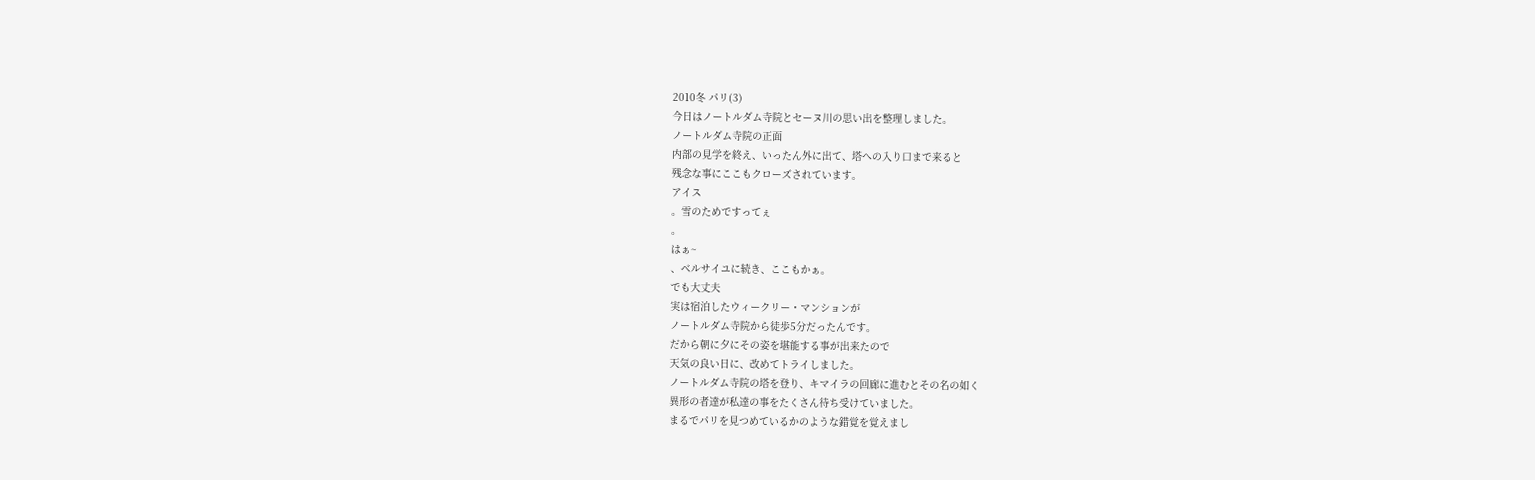2010冬 パリ(3)
今日はノートルダム寺院とセーヌ川の思い出を整理しました。
ノートルダム寺院の正面
内部の見学を終え、いったん外に出て、塔への入り口まで来ると
残念な事にここもクローズされています。
アイス
。雪のためですってぇ
。
はぁ~
、ベルサイユに続き、ここもかぁ。
でも大丈夫
実は宿泊したウィークリー・マンションが
ノートルダム寺院から徒歩5分だったんです。
だから朝に夕にその姿を堪能する事が出来たので
天気の良い日に、改めてトライしました。
ノートルダム寺院の塔を登り、キマイラの回廊に進むとその名の如く
異形の者達が私達の事をたくさん待ち受けていました。
まるでパリを見つめているかのような錯覚を覚えまし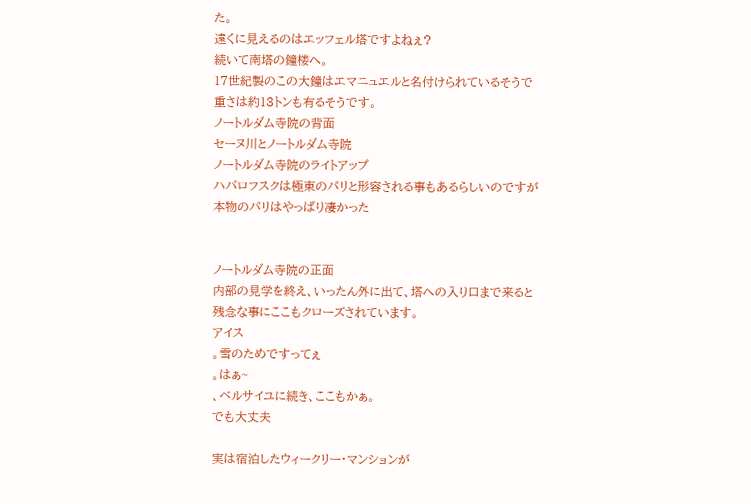た。
遠くに見えるのはエッフェル塔ですよねぇ?
続いて南塔の鐘楼へ。
17世紀製のこの大鐘はエマニュエルと名付けられているそうで
重さは約13トンも有るそうです。
ノートルダム寺院の背面
セーヌ川とノートルダム寺院
ノートルダム寺院のライトアップ
ハバロフスクは極東のパリと形容される事もあるらしいのですが
本物のパリはやっぱり凄かった


ノートルダム寺院の正面
内部の見学を終え、いったん外に出て、塔への入り口まで来ると
残念な事にここもクローズされています。
アイス
。雪のためですってぇ
。はぁ~
、ベルサイユに続き、ここもかぁ。
でも大丈夫

実は宿泊したウィークリー・マンションが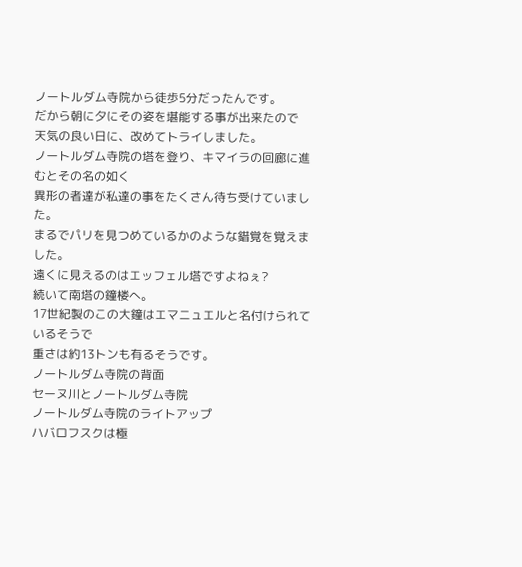ノートルダム寺院から徒歩5分だったんです。
だから朝に夕にその姿を堪能する事が出来たので
天気の良い日に、改めてトライしました。
ノートルダム寺院の塔を登り、キマイラの回廊に進むとその名の如く
異形の者達が私達の事をたくさん待ち受けていました。
まるでパリを見つめているかのような錯覚を覚えました。
遠くに見えるのはエッフェル塔ですよねぇ?
続いて南塔の鐘楼へ。
17世紀製のこの大鐘はエマニュエルと名付けられているそうで
重さは約13トンも有るそうです。
ノートルダム寺院の背面
セーヌ川とノートルダム寺院
ノートルダム寺院のライトアップ
ハバロフスクは極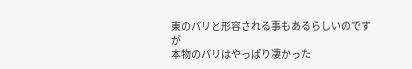東のパリと形容される事もあるらしいのですが
本物のパリはやっぱり凄かった